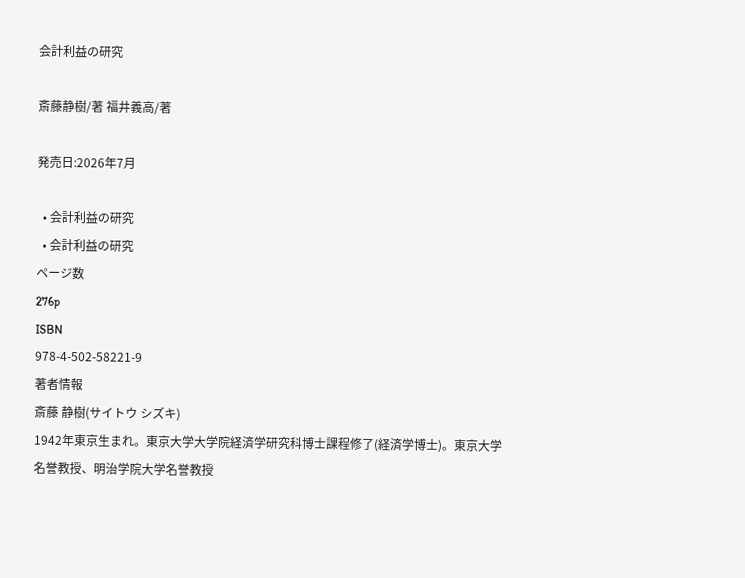会計利益の研究

斎藤静樹/著 福井義高/著

発売日:2026年7月

  • 会計利益の研究
  • 会計利益の研究
ページ数
276p
ISBN
978-4-502-58221-9
著者情報
斎藤 静樹(サイトウ シズキ)
1942年東京生まれ。東京大学大学院経済学研究科博士課程修了(経済学博士)。東京大学名誉教授、明治学院大学名誉教授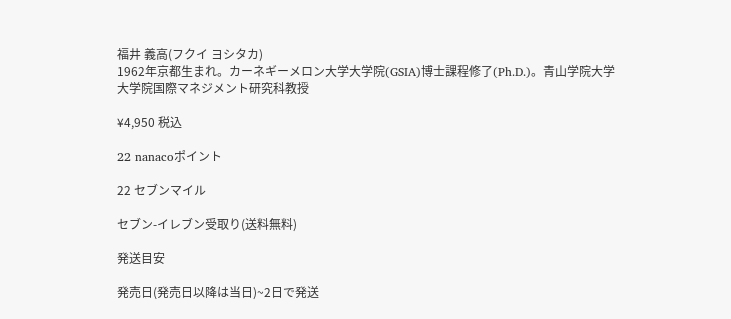福井 義高(フクイ ヨシタカ)
1962年京都生まれ。カーネギーメロン大学大学院(GSIA)博士課程修了(Ph.D.)。青山学院大学大学院国際マネジメント研究科教授

¥4,950 税込

22 nanacoポイント

22 セブンマイル

セブン-イレブン受取り(送料無料)

発送目安

発売日(発売日以降は当日)~2日で発送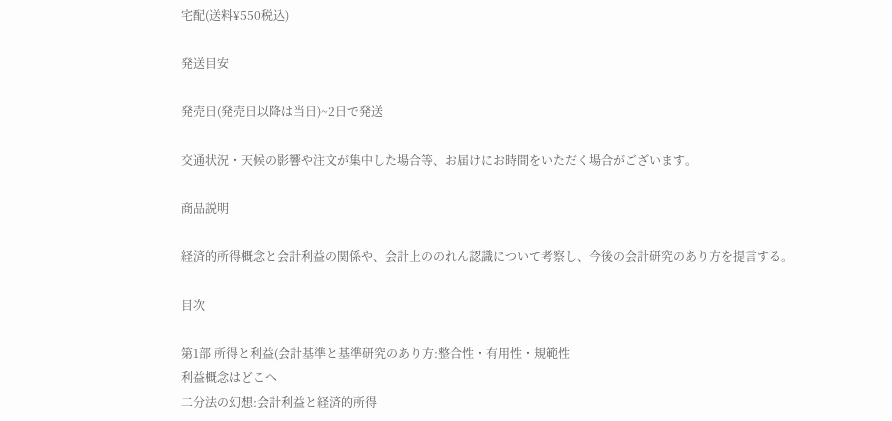宅配(送料¥550税込)

発送目安

発売日(発売日以降は当日)~2日で発送

交通状況・天候の影響や注文が集中した場合等、お届けにお時間をいただく場合がございます。

商品説明

経済的所得概念と会計利益の関係や、会計上ののれん認識について考察し、今後の会計研究のあり方を提言する。

目次

第1部 所得と利益(会計基準と基準研究のあり方:整合性・有用性・規範性
利益概念はどこへ
二分法の幻想:会計利益と経済的所得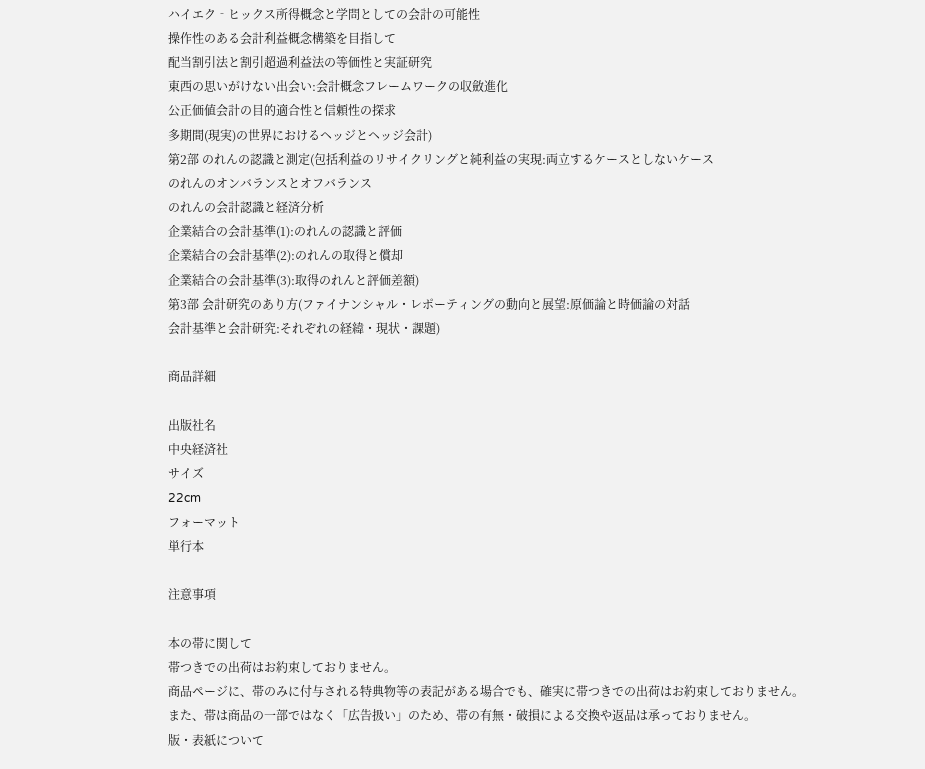ハイエク‐ヒックス所得概念と学問としての会計の可能性
操作性のある会計利益概念構築を目指して
配当割引法と割引超過利益法の等価性と実証研究
東西の思いがけない出会い:会計概念フレームワークの収斂進化
公正価値会計の目的適合性と信頼性の探求
多期間(現実)の世界におけるヘッジとヘッジ会計)
第2部 のれんの認識と測定(包括利益のリサイクリングと純利益の実現:両立するケースとしないケース
のれんのオンバランスとオフバランス
のれんの会計認識と経済分析
企業結合の会計基準(1):のれんの認識と評価
企業結合の会計基準(2):のれんの取得と償却
企業結合の会計基準(3):取得のれんと評価差額)
第3部 会計研究のあり方(ファイナンシャル・レポーティングの動向と展望:原価論と時価論の対話
会計基準と会計研究:それぞれの経緯・現状・課題)

商品詳細

出版社名
中央経済社
サイズ
22cm
フォーマット
単行本

注意事項

本の帯に関して
帯つきでの出荷はお約束しておりません。
商品ページに、帯のみに付与される特典物等の表記がある場合でも、確実に帯つきでの出荷はお約束しておりません。
また、帯は商品の一部ではなく「広告扱い」のため、帯の有無・破損による交換や返品は承っておりません。
版・表紙について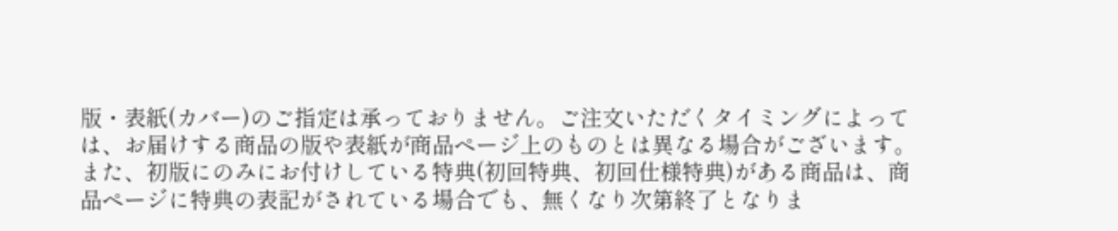版・表紙(カバー)のご指定は承っておりません。ご注文いただくタイミングによっては、お届けする商品の版や表紙が商品ページ上のものとは異なる場合がございます。
また、初版にのみにお付けしている特典(初回特典、初回仕様特典)がある商品は、商品ページに特典の表記がされている場合でも、無くなり次第終了となりま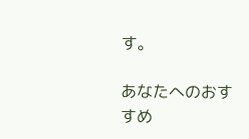す。

あなたへのおすすめ